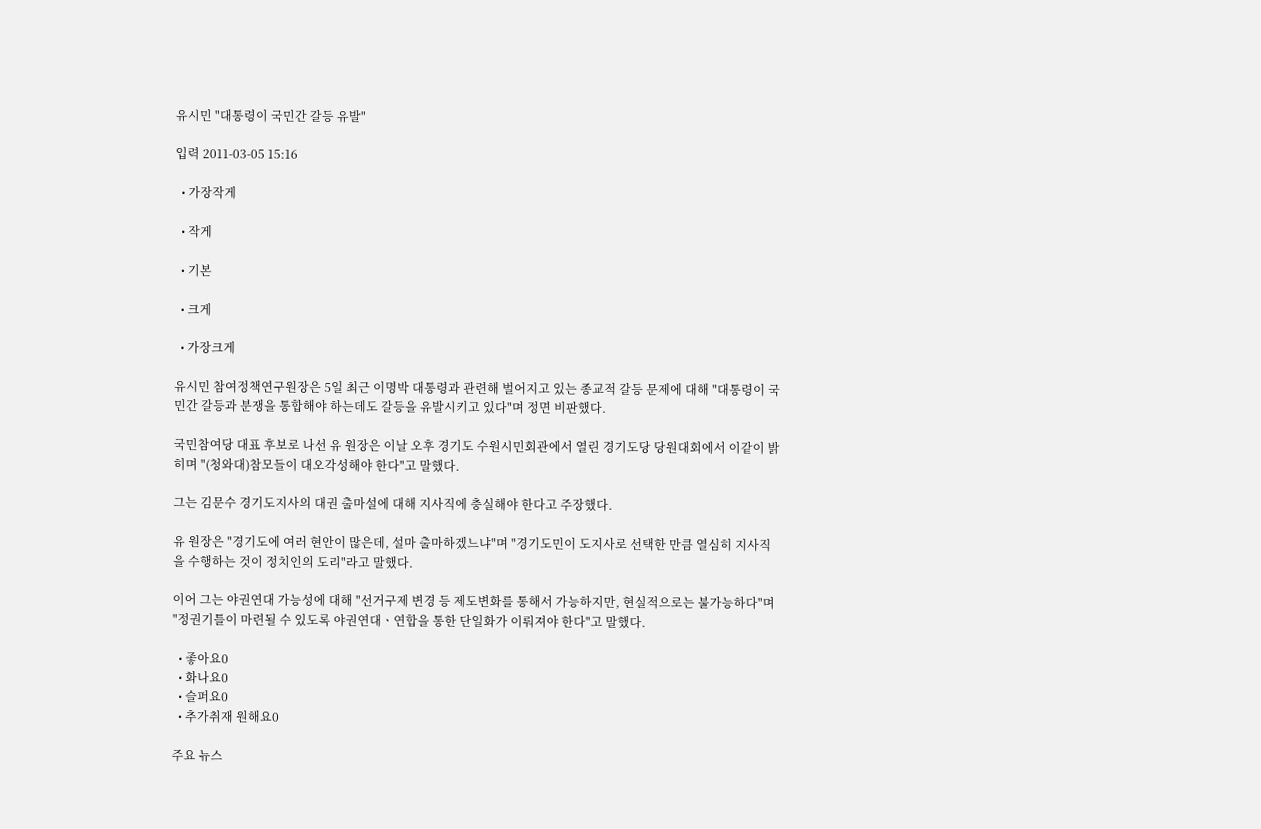유시민 "대통령이 국민간 갈등 유발"

입력 2011-03-05 15:16

  • 가장작게

  • 작게

  • 기본

  • 크게

  • 가장크게

유시민 참여정책연구원장은 5일 최근 이명박 대통령과 관련해 벌어지고 있는 종교적 갈등 문제에 대해 "대통령이 국민간 갈등과 분쟁을 통합해야 하는데도 갈등을 유발시키고 있다"며 정면 비판했다.

국민참여당 대표 후보로 나선 유 원장은 이날 오후 경기도 수원시민회관에서 열린 경기도당 당원대회에서 이같이 밝히며 "(청와대)참모들이 대오각성해야 한다"고 말했다.

그는 김문수 경기도지사의 대권 출마설에 대해 지사직에 충실해야 한다고 주장했다.

유 원장은 "경기도에 여러 현안이 많은데, 설마 출마하겠느냐"며 "경기도민이 도지사로 선택한 만큼 열심히 지사직을 수행하는 것이 정치인의 도리"라고 말했다.

이어 그는 야권연대 가능성에 대해 "선거구제 변경 등 제도변화를 통해서 가능하지만, 현실적으로는 불가능하다"며 "정권기틀이 마련될 수 있도록 야권연대ㆍ연합을 통한 단일화가 이뤄져야 한다"고 말했다.

  • 좋아요0
  • 화나요0
  • 슬퍼요0
  • 추가취재 원해요0

주요 뉴스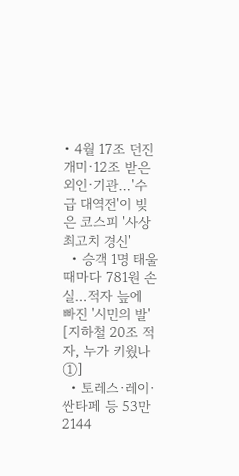• 4월 17조 던진 개미·12조 받은 외인·기관…'수급 대역전'이 빚은 코스피 '사상 최고치 경신'
  • 승객 1명 태울때마다 781원 손실…적자 늪에 빠진 '시민의 발' [지하철 20조 적자, 누가 키웠나 ①]
  • 토레스·레이·싼타페 등 53만2144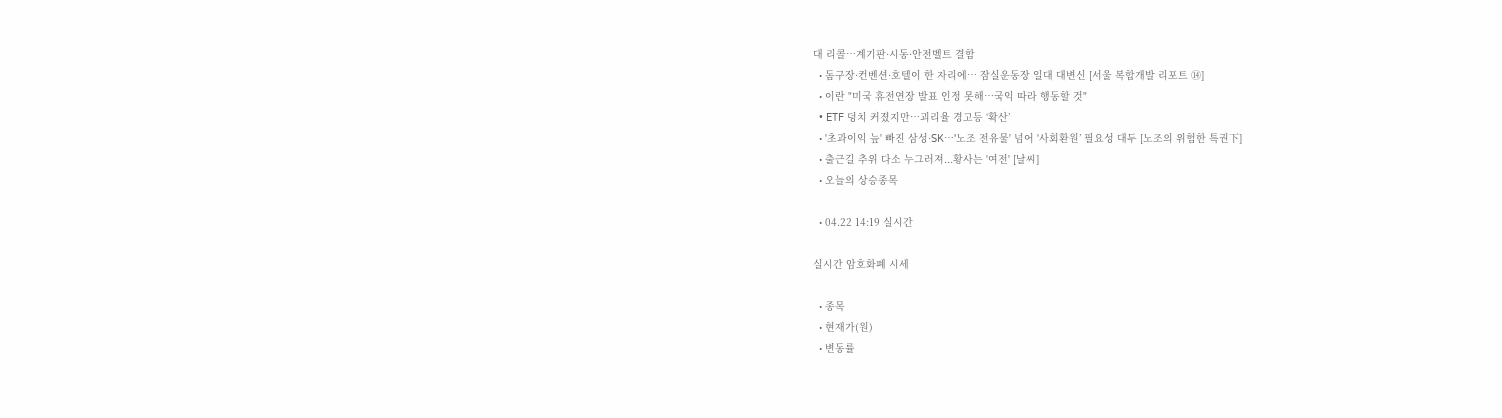대 리콜…계기판·시동·안전벨트 결함
  • 돔구장·컨벤션·호텔이 한 자리에… 잠실운동장 일대 대변신 [서울 복합개발 리포트 ⑭]
  • 이란 "미국 휴전연장 발표 인정 못해⋯국익 따라 행동할 것"
  • ETF 덩치 커졌지만…괴리율 경고등 ‘확산’
  • '초과이익 늪' 빠진 삼성·SK⋯'노조 전유물' 넘어 '사회환원’ 필요성 대두 [노조의 위험한 특권下]
  • 출근길 추위 다소 누그러져...황사는 '여전' [날씨]
  • 오늘의 상승종목

  • 04.22 14:19 실시간

실시간 암호화폐 시세

  • 종목
  • 현재가(원)
  • 변동률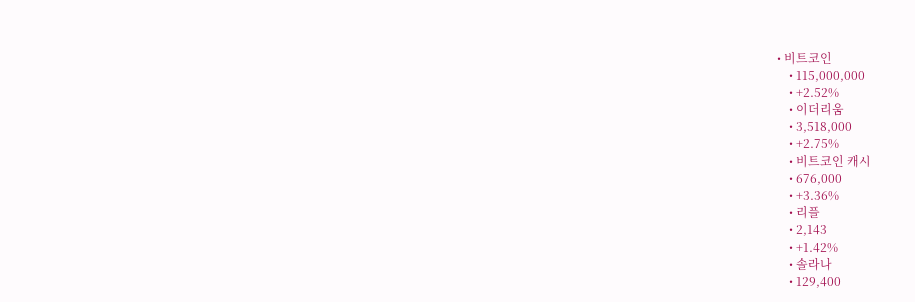• 비트코인
    • 115,000,000
    • +2.52%
    • 이더리움
    • 3,518,000
    • +2.75%
    • 비트코인 캐시
    • 676,000
    • +3.36%
    • 리플
    • 2,143
    • +1.42%
    • 솔라나
    • 129,400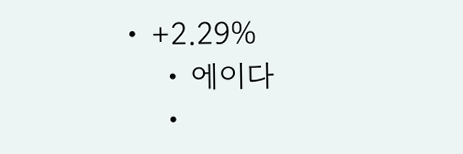• +2.29%
    • 에이다
    •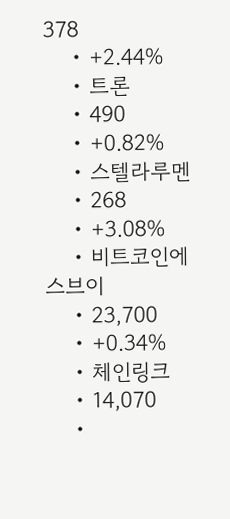378
    • +2.44%
    • 트론
    • 490
    • +0.82%
    • 스텔라루멘
    • 268
    • +3.08%
    • 비트코인에스브이
    • 23,700
    • +0.34%
    • 체인링크
    • 14,070
    •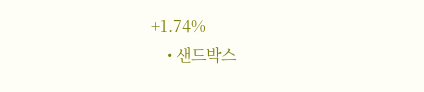+1.74%
    • 샌드박스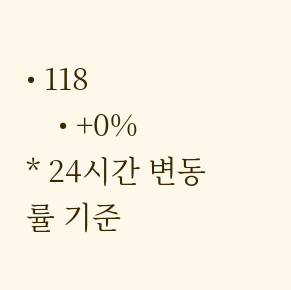• 118
    • +0%
* 24시간 변동률 기준